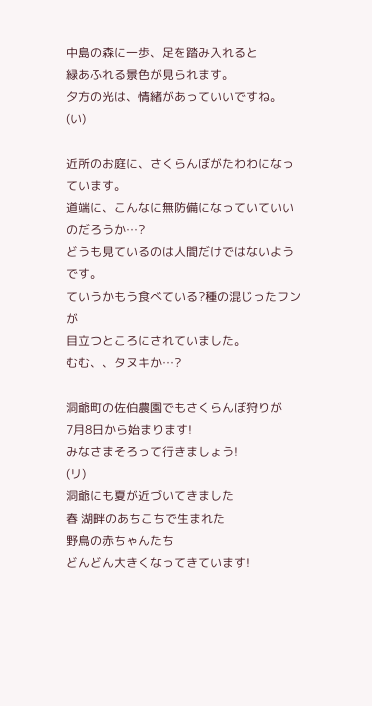中島の森に一歩、足を踏み入れると
緑あふれる景色が見られます。
夕方の光は、情緒があっていいですね。
(い)

近所のお庭に、さくらんぼがたわわになっています。
道端に、こんなに無防備になっていていいのだろうか…?
どうも見ているのは人間だけではないようです。
ていうかもう食べている?種の混じったフンが
目立つところにされていました。
むむ、、タヌキか…?

洞爺町の佐伯農園でもさくらんぼ狩りが
7月8日から始まります!
みなさまそろって行きましょう!
(リ)
洞爺にも夏が近づいてきました
春 湖畔のあちこちで生まれた
野鳥の赤ちゃんたち
どんどん大きくなってきています!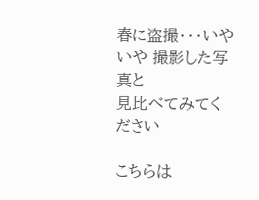春に盗撮・・・いやいや 撮影した写真と
見比べてみてください

こちらは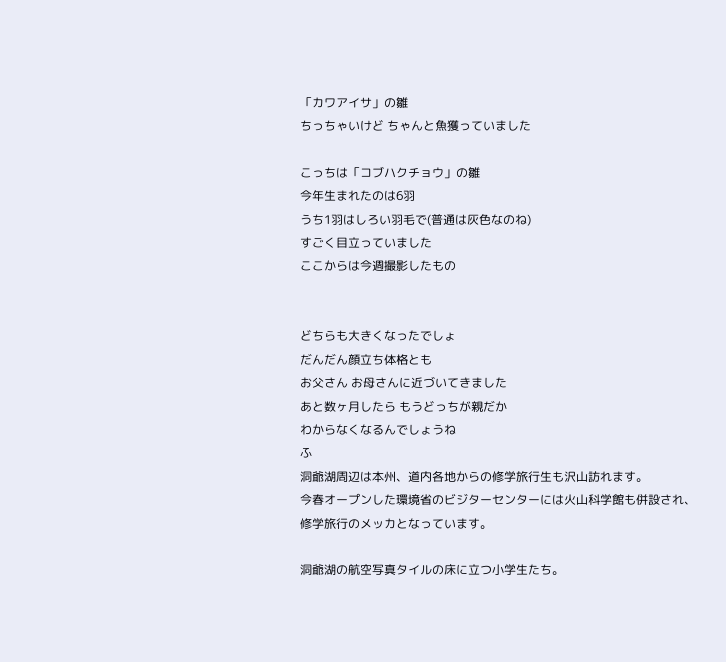「カワアイサ」の雛
ちっちゃいけど ちゃんと魚獲っていました

こっちは「コブハクチョウ」の雛
今年生まれたのは6羽
うち1羽はしろい羽毛で(普通は灰色なのね)
すごく目立っていました
ここからは今週撮影したもの


どちらも大きくなったでしょ
だんだん顔立ち体格とも
お父さん お母さんに近づいてきました
あと数ヶ月したら もうどっちが親だか
わからなくなるんでしょうね
ふ
洞爺湖周辺は本州、道内各地からの修学旅行生も沢山訪れます。
今春オープンした環境省のビジターセンターには火山科学館も併設され、
修学旅行のメッカとなっています。

洞爺湖の航空写真タイルの床に立つ小学生たち。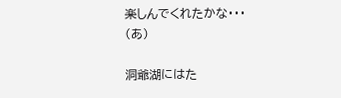楽しんでくれたかな・・・
(あ)

洞爺湖にはた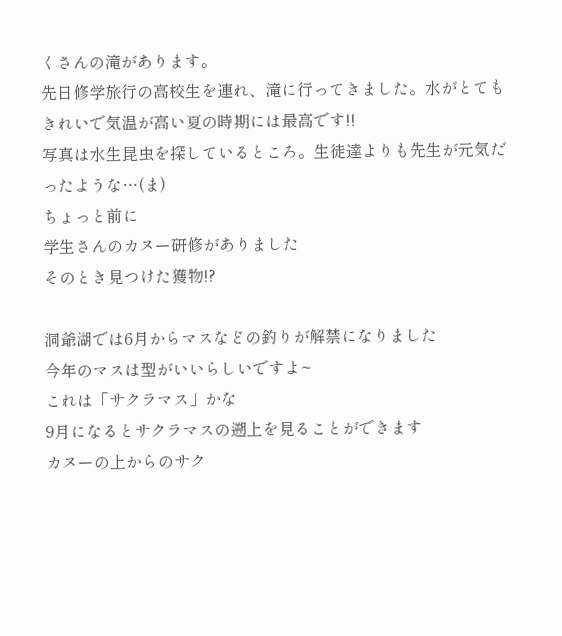くさんの滝があります。
先日修学旅行の高校生を連れ、滝に行ってきました。水がとてもきれいで気温が高い夏の時期には最高です!!
写真は水生昆虫を探しているところ。生徒達よりも先生が元気だったような…(ま)
ちょっと前に
学生さんのカヌー研修がありました
そのとき見つけた獲物!?

洞爺湖では6月からマスなどの釣りが解禁になりました
今年のマスは型がいいらしいですよ~
これは「サクラマス」かな
9月になるとサクラマスの遡上を見ることができます
カヌーの上からのサク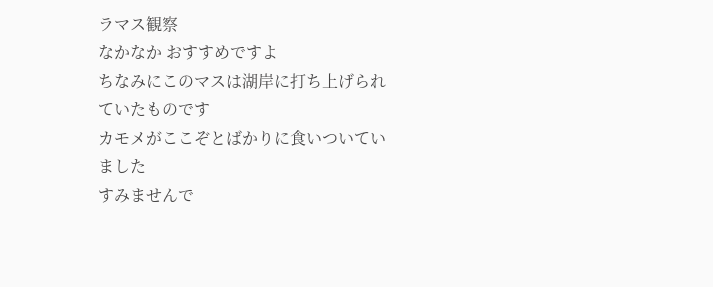ラマス観察
なかなか おすすめですよ
ちなみにこのマスは湖岸に打ち上げられていたものです
カモメがここぞとばかりに食いついていました
すみませんで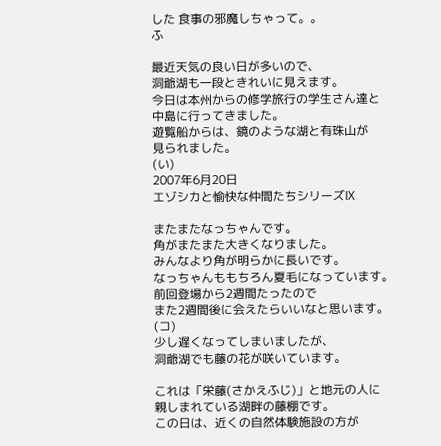した 食事の邪魔しちゃって。。
ふ

最近天気の良い日が多いので、
洞爺湖も一段ときれいに見えます。
今日は本州からの修学旅行の学生さん達と
中島に行ってきました。
遊覧船からは、鏡のような湖と有珠山が
見られました。
(い)
2007年6月20日
エゾシカと愉快な仲間たちシリーズⅨ

またまたなっちゃんです。
角がまたまた大きくなりました。
みんなより角が明らかに長いです。
なっちゃんももちろん夏毛になっています。
前回登場から2週間たったので
また2週間後に会えたらいいなと思います。
(コ)
少し遅くなってしまいましたが、
洞爺湖でも藤の花が咲いています。

これは「栄藤(さかえふじ)」と地元の人に
親しまれている湖畔の藤棚です。
この日は、近くの自然体験施設の方が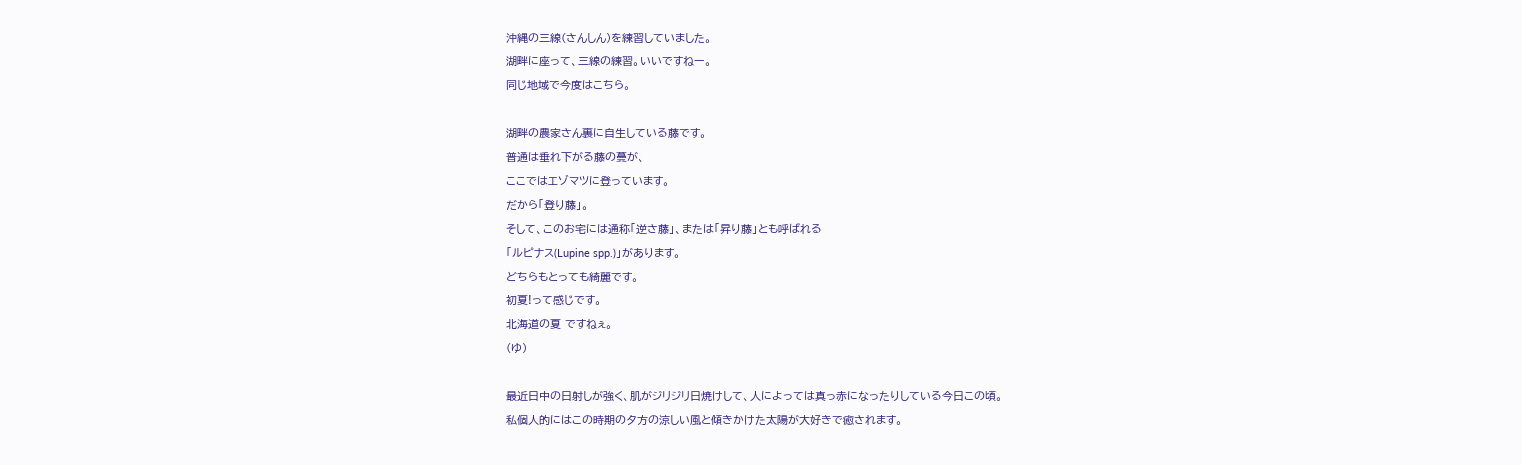沖縄の三線(さんしん)を練習していました。
湖畔に座って、三線の練習。いいですねー。
同じ地域で今度はこちら。

湖畔の農家さん裏に自生している藤です。
普通は垂れ下がる藤の蔓が、
ここではエゾマツに登っています。
だから「登り藤」。
そして、このお宅には通称「逆さ藤」、または「昇り藤」とも呼ばれる
「ルピナス(Lupine spp.)」があります。
どちらもとっても綺麗です。
初夏!って感じです。
北海道の夏 ですねぇ。
(ゆ)

最近日中の日射しが強く、肌がジリジリ日焼けして、人によっては真っ赤になったりしている今日この頃。
私個人的にはこの時期の夕方の涼しい風と傾きかけた太陽が大好きで癒されます。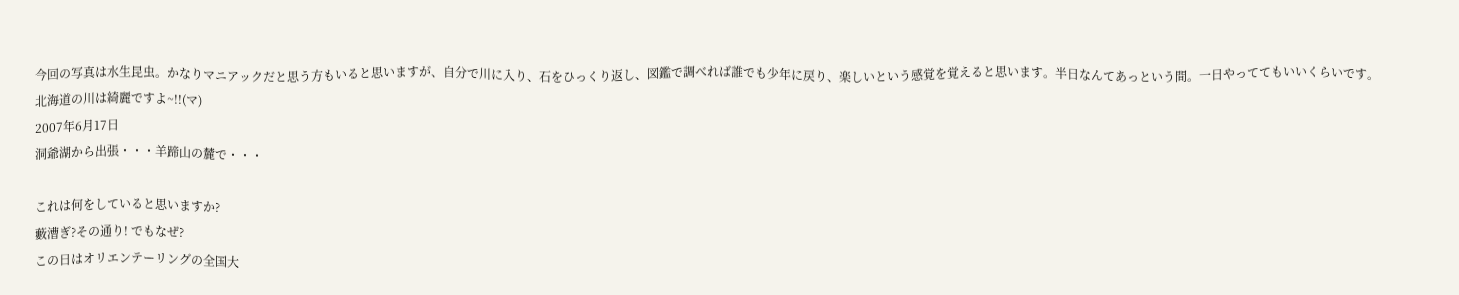今回の写真は水生昆虫。かなりマニアックだと思う方もいると思いますが、自分で川に入り、石をひっくり返し、図鑑で調べれば誰でも少年に戻り、楽しいという感覚を覚えると思います。半日なんてあっという間。一日やっててもいいくらいです。
北海道の川は綺麗ですよ~!!(マ)
2007年6月17日
洞爺湖から出張・・・羊蹄山の麓で・・・

これは何をしていると思いますか?
藪漕ぎ?その通り! でもなぜ?
この日はオリエンテーリングの全国大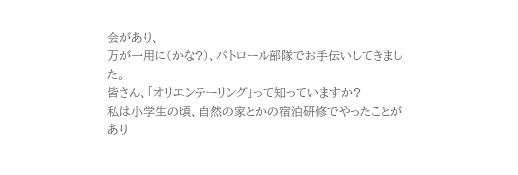会があり、
万が一用に(かな?)、パトロール部隊でお手伝いしてきました。
皆さん、「オリエンテーリング」って知っていますか?
私は小学生の頃、自然の家とかの宿泊研修でやったことがあり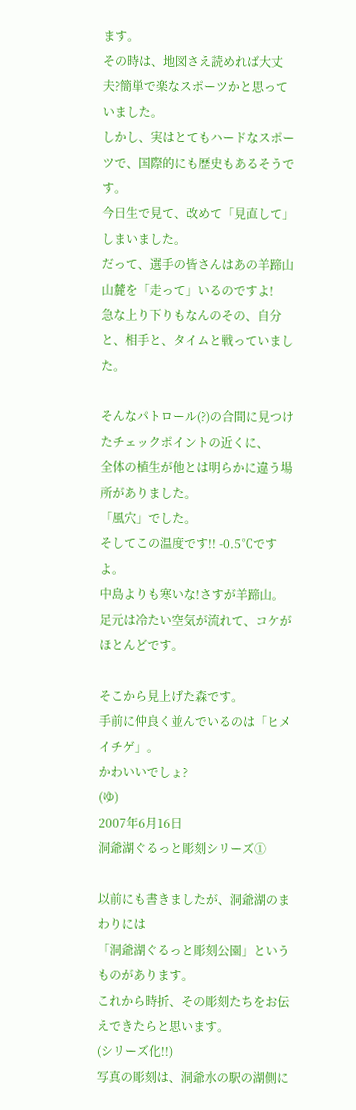ます。
その時は、地図さえ読めれば大丈夫?簡単で楽なスポーツかと思っていました。
しかし、実はとてもハードなスポーツで、国際的にも歴史もあるそうです。
今日生で見て、改めて「見直して」しまいました。
だって、選手の皆さんはあの羊蹄山山麓を「走って」いるのですよ!
急な上り下りもなんのその、自分と、相手と、タイムと戦っていました。

そんなパトロール(?)の合間に見つけたチェックポイントの近くに、
全体の植生が他とは明らかに違う場所がありました。
「風穴」でした。
そしてこの温度です!! -0.5℃ですよ。
中島よりも寒いな!さすが羊蹄山。
足元は冷たい空気が流れて、コケがほとんどです。

そこから見上げた森です。
手前に仲良く並んでいるのは「ヒメイチゲ」。
かわいいでしょ?
(ゆ)
2007年6月16日
洞爺湖ぐるっと彫刻シリーズ①

以前にも書きましたが、洞爺湖のまわりには
「洞爺湖ぐるっと彫刻公園」というものがあります。
これから時折、その彫刻たちをお伝えできたらと思います。
(シリーズ化!!)
写真の彫刻は、洞爺水の駅の湖側に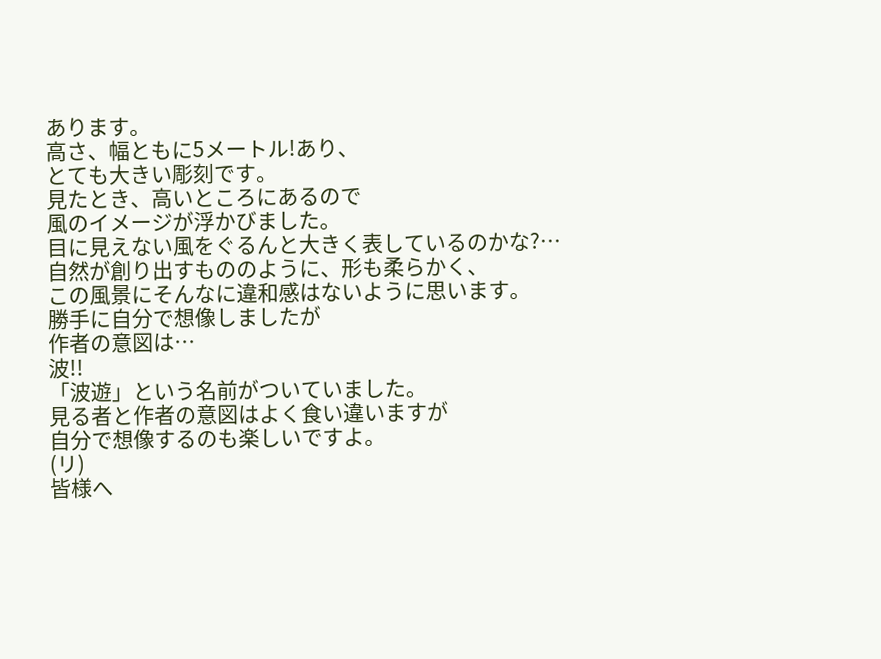あります。
高さ、幅ともに5メートル!あり、
とても大きい彫刻です。
見たとき、高いところにあるので
風のイメージが浮かびました。
目に見えない風をぐるんと大きく表しているのかな?…
自然が創り出すもののように、形も柔らかく、
この風景にそんなに違和感はないように思います。
勝手に自分で想像しましたが
作者の意図は…
波!!
「波遊」という名前がついていました。
見る者と作者の意図はよく食い違いますが
自分で想像するのも楽しいですよ。
(リ)
皆様へ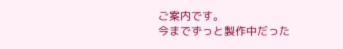ご案内です。
今までずっと製作中だった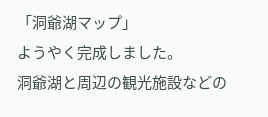「洞爺湖マップ」
ようやく完成しました。
洞爺湖と周辺の観光施設などの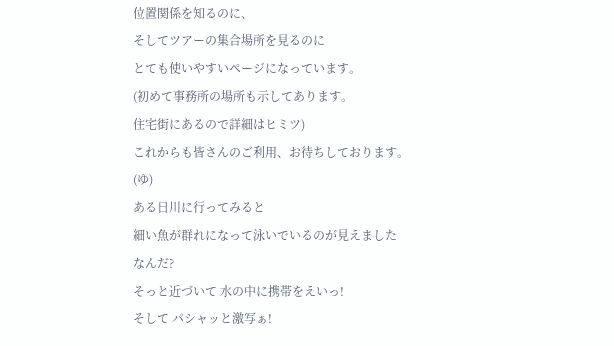位置関係を知るのに、
そしてツアーの集合場所を見るのに
とても使いやすいページになっています。
(初めて事務所の場所も示してあります。
住宅街にあるので詳細はヒミツ)
これからも皆さんのご利用、お待ちしております。
(ゆ)
ある日川に行ってみると
細い魚が群れになって泳いでいるのが見えました
なんだ?
そっと近づいて 水の中に携帯をえいっ!
そして パシャッと激写ぁ!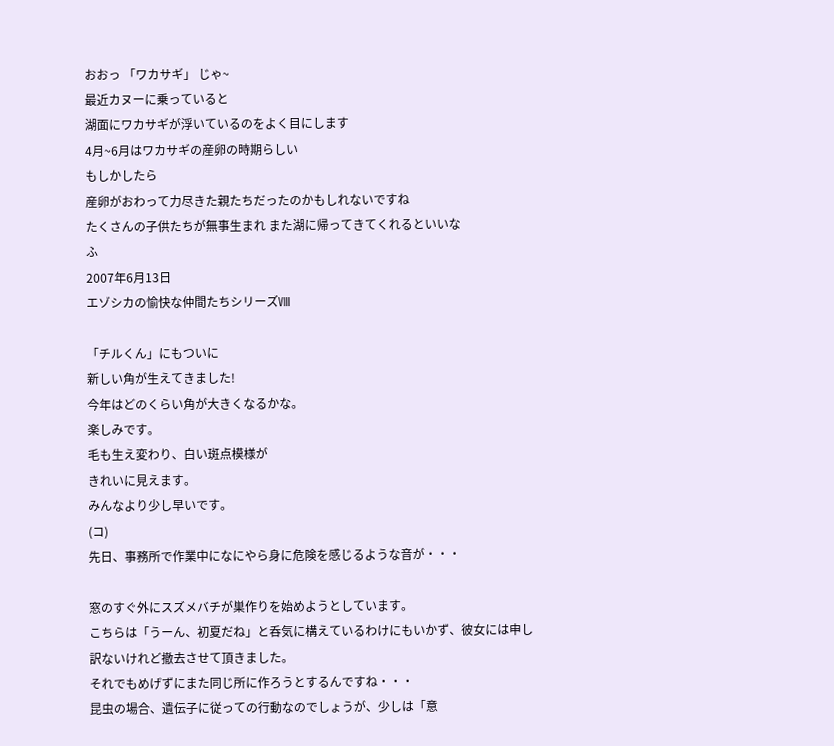おおっ 「ワカサギ」 じゃ~
最近カヌーに乗っていると
湖面にワカサギが浮いているのをよく目にします
4月~6月はワカサギの産卵の時期らしい
もしかしたら
産卵がおわって力尽きた親たちだったのかもしれないですね
たくさんの子供たちが無事生まれ また湖に帰ってきてくれるといいな
ふ
2007年6月13日
エゾシカの愉快な仲間たちシリーズⅧ

「チルくん」にもついに
新しい角が生えてきました!
今年はどのくらい角が大きくなるかな。
楽しみです。
毛も生え変わり、白い斑点模様が
きれいに見えます。
みんなより少し早いです。
(コ)
先日、事務所で作業中になにやら身に危険を感じるような音が・・・

窓のすぐ外にスズメバチが巣作りを始めようとしています。
こちらは「うーん、初夏だね」と呑気に構えているわけにもいかず、彼女には申し訳ないけれど撤去させて頂きました。
それでもめげずにまた同じ所に作ろうとするんですね・・・
昆虫の場合、遺伝子に従っての行動なのでしょうが、少しは「意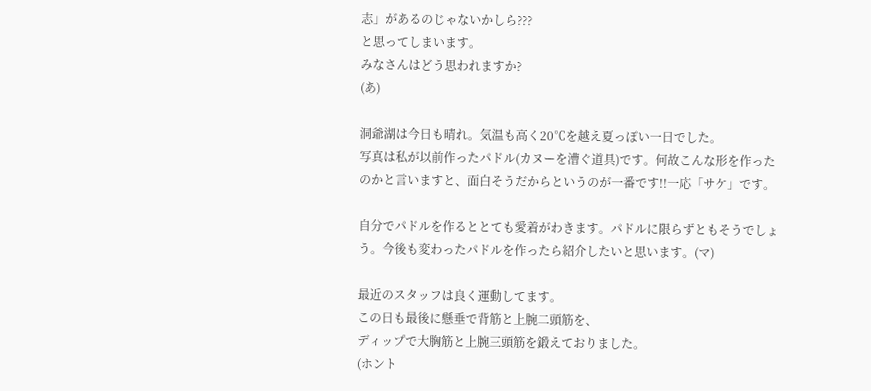志」があるのじゃないかしら???
と思ってしまいます。
みなさんはどう思われますか?
(あ)

洞爺湖は今日も晴れ。気温も高く20℃を越え夏っぽい一日でした。
写真は私が以前作ったパドル(カヌーを漕ぐ道具)です。何故こんな形を作ったのかと言いますと、面白そうだからというのが一番です!!一応「サケ」です。

自分でパドルを作るととても愛着がわきます。パドルに限らずともそうでしょう。今後も変わったパドルを作ったら紹介したいと思います。(マ)

最近のスタッフは良く運動してます。
この日も最後に懸垂で背筋と上腕二頭筋を、
ディップで大胸筋と上腕三頭筋を鍛えておりました。
(ホント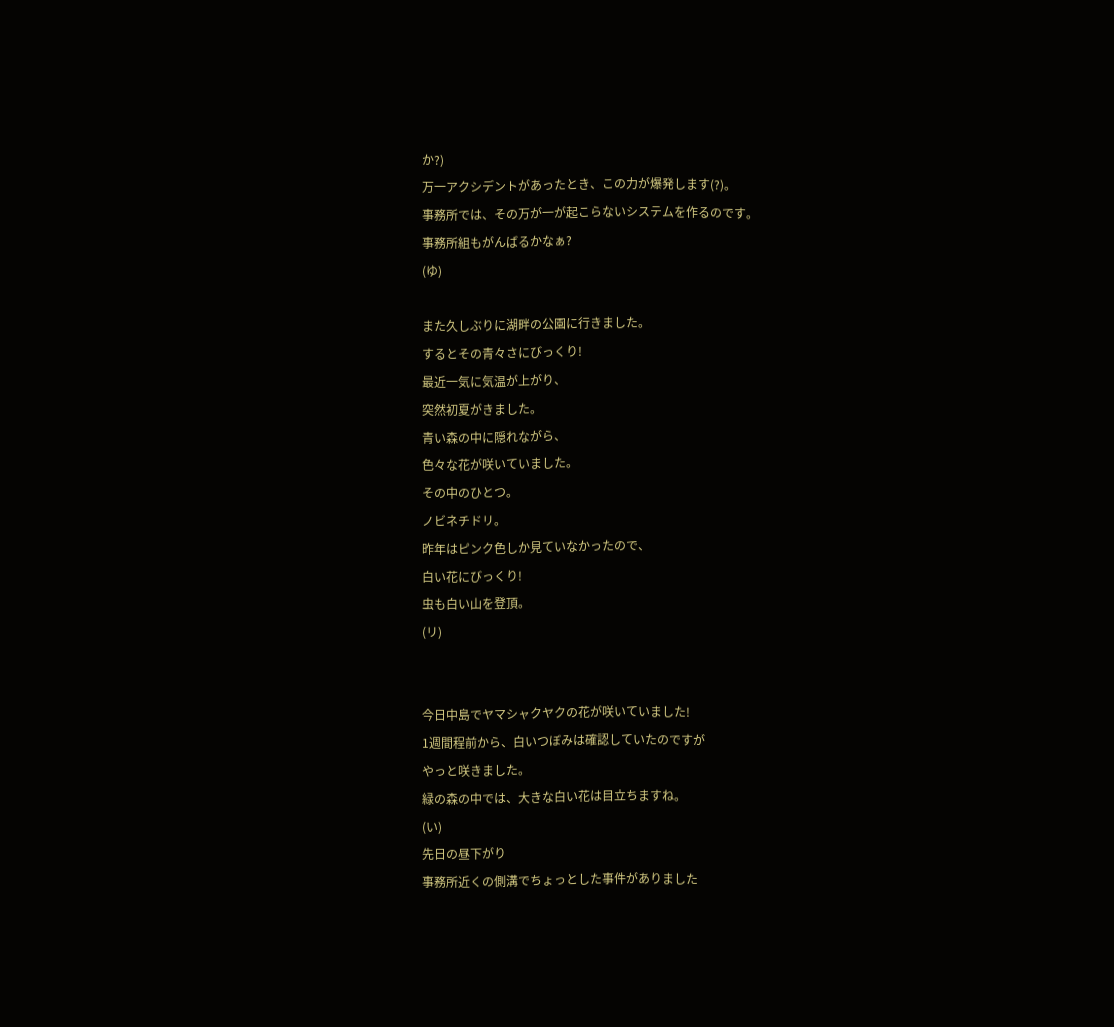か?)
万一アクシデントがあったとき、この力が爆発します(?)。
事務所では、その万が一が起こらないシステムを作るのです。
事務所組もがんばるかなぁ?
(ゆ)

また久しぶりに湖畔の公園に行きました。
するとその青々さにびっくり!
最近一気に気温が上がり、
突然初夏がきました。
青い森の中に隠れながら、
色々な花が咲いていました。
その中のひとつ。
ノビネチドリ。
昨年はピンク色しか見ていなかったので、
白い花にびっくり!
虫も白い山を登頂。
(リ)


今日中島でヤマシャクヤクの花が咲いていました!
1週間程前から、白いつぼみは確認していたのですが
やっと咲きました。
緑の森の中では、大きな白い花は目立ちますね。
(い)
先日の昼下がり
事務所近くの側溝でちょっとした事件がありました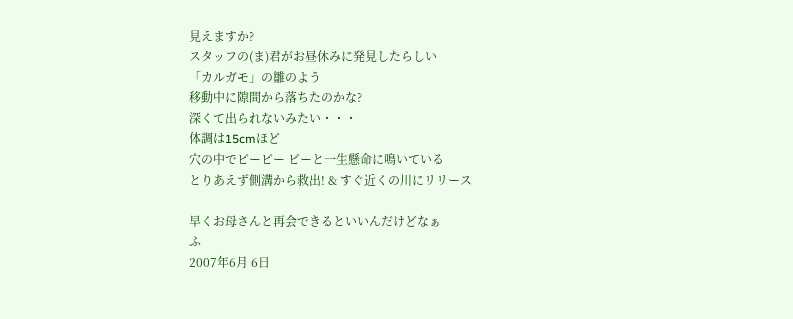見えますか?
スタッフの(ま)君がお昼休みに発見したらしい
「カルガモ」の雛のよう
移動中に隙間から落ちたのかな?
深くて出られないみたい・・・
体調は15cmほど
穴の中でピーピー ピーと一生懸命に鳴いている
とりあえず側溝から救出! & すぐ近くの川にリリース

早くお母さんと再会できるといいんだけどなぁ
ふ
2007年6月 6日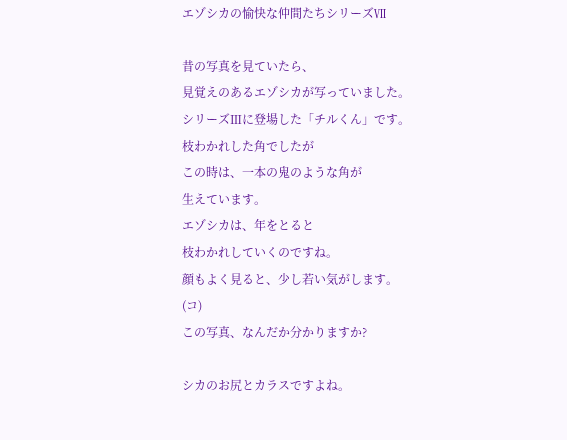エゾシカの愉快な仲間たちシリーズⅦ

昔の写真を見ていたら、
見覚えのあるエゾシカが写っていました。
シリーズⅢに登場した「チルくん」です。
枝わかれした角でしたが
この時は、一本の鬼のような角が
生えています。
エゾシカは、年をとると
枝わかれしていくのですね。
顔もよく見ると、少し若い気がします。
(コ)
この写真、なんだか分かりますか?

シカのお尻とカラスですよね。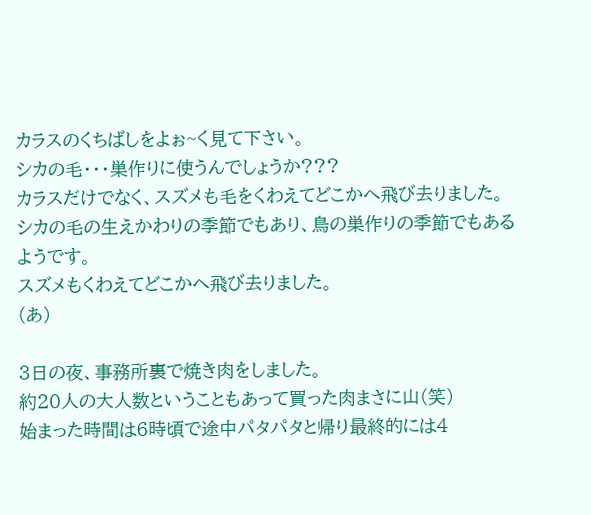カラスのくちばしをよぉ~く見て下さい。
シカの毛・・・巣作りに使うんでしょうか???
カラスだけでなく、スズメも毛をくわえてどこかへ飛び去りました。
シカの毛の生えかわりの季節でもあり、鳥の巣作りの季節でもあるようです。
スズメもくわえてどこかへ飛び去りました。
(あ)

3日の夜、事務所裏で焼き肉をしました。
約20人の大人数ということもあって買った肉まさに山(笑)
始まった時間は6時頃で途中パタパタと帰り最終的には4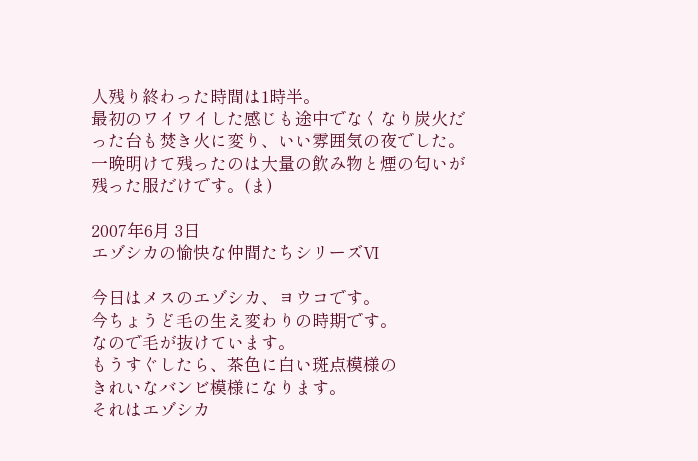人残り終わった時間は1時半。
最初のワイワイした感じも途中でなくなり炭火だった台も焚き火に変り、いい雰囲気の夜でした。
一晩明けて残ったのは大量の飲み物と煙の匂いが残った服だけです。(ま)

2007年6月 3日
エゾシカの愉快な仲間たちシリーズⅥ

今日はメスのエゾシカ、ヨウコです。
今ちょうど毛の生え変わりの時期です。
なので毛が抜けています。
もうすぐしたら、茶色に白い斑点模様の
きれいなバンビ模様になります。
それはエゾシカ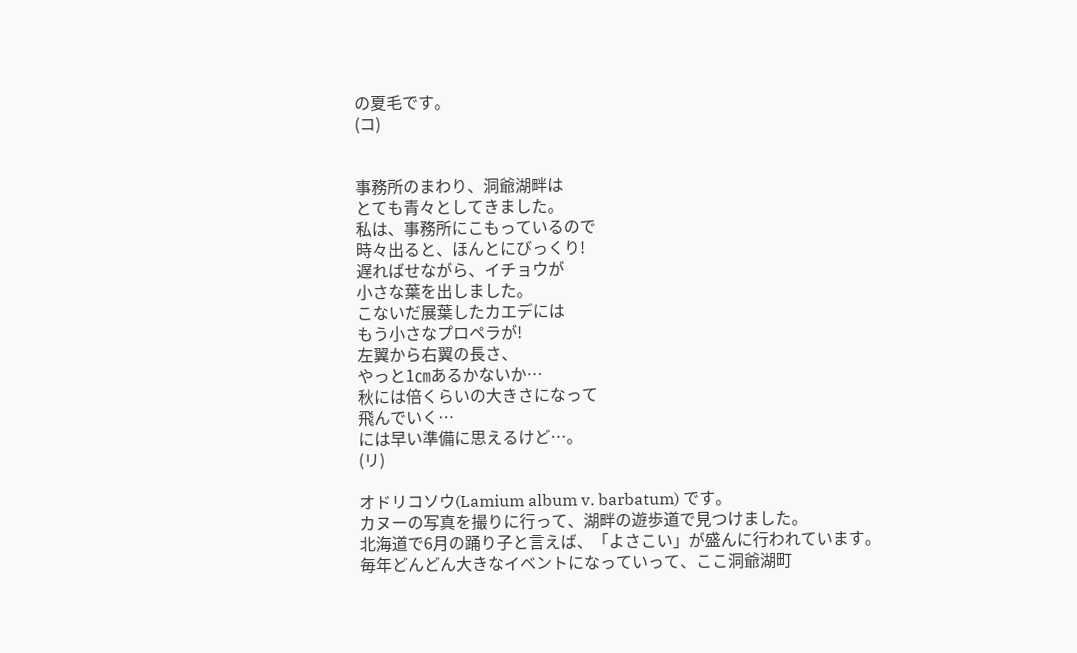の夏毛です。
(コ)


事務所のまわり、洞爺湖畔は
とても青々としてきました。
私は、事務所にこもっているので
時々出ると、ほんとにびっくり!
遅ればせながら、イチョウが
小さな葉を出しました。
こないだ展葉したカエデには
もう小さなプロペラが!
左翼から右翼の長さ、
やっと1㎝あるかないか…
秋には倍くらいの大きさになって
飛んでいく…
には早い準備に思えるけど…。
(リ)

オドリコソウ(Lamium album v. barbatum) です。
カヌーの写真を撮りに行って、湖畔の遊歩道で見つけました。
北海道で6月の踊り子と言えば、「よさこい」が盛んに行われています。
毎年どんどん大きなイベントになっていって、ここ洞爺湖町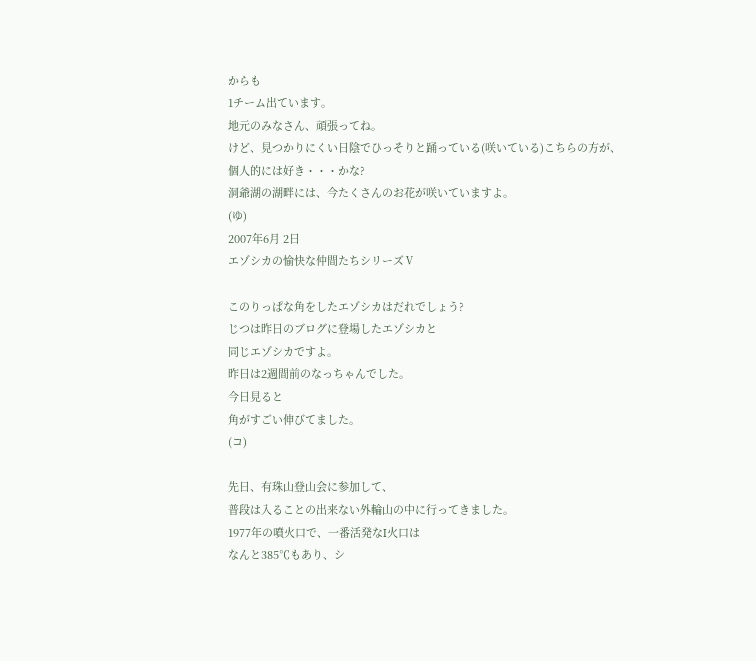からも
1チーム出ています。
地元のみなさん、頑張ってね。
けど、見つかりにくい日陰でひっそりと踊っている(咲いている)こちらの方が、
個人的には好き・・・かな?
洞爺湖の湖畔には、今たくさんのお花が咲いていますよ。
(ゆ)
2007年6月 2日
エゾシカの愉快な仲間たちシリーズⅤ

このりっぱな角をしたエゾシカはだれでしょう?
じつは昨日のブログに登場したエゾシカと
同じエゾシカですよ。
昨日は2週間前のなっちゃんでした。
今日見ると
角がすごい伸びてました。
(コ)

先日、有珠山登山会に参加して、
普段は入ることの出来ない外輪山の中に行ってきました。
1977年の噴火口で、一番活発なI火口は
なんと385℃もあり、シ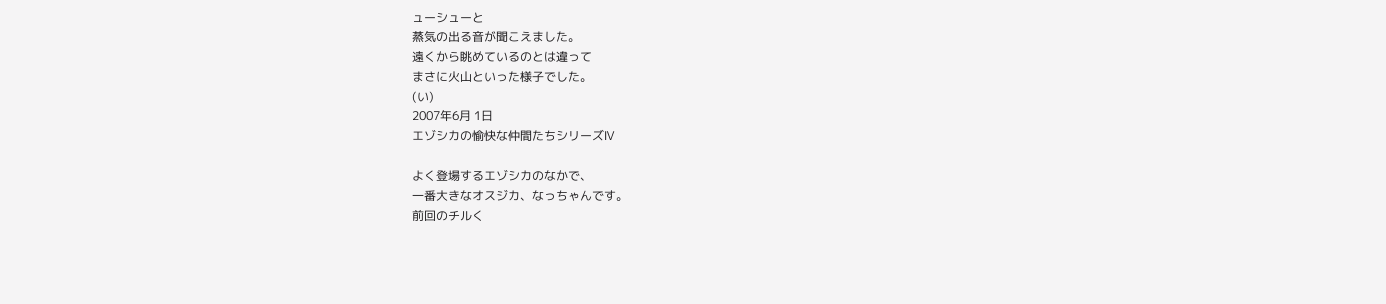ューシューと
蒸気の出る音が聞こえました。
遠くから眺めているのとは違って
まさに火山といった様子でした。
(い)
2007年6月 1日
エゾシカの愉快な仲間たちシリーズⅣ

よく登場するエゾシカのなかで、
一番大きなオスジカ、なっちゃんです。
前回のチルく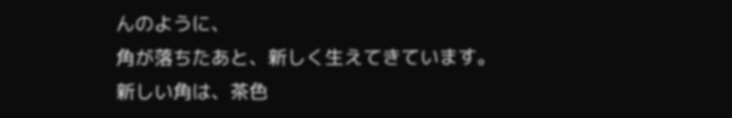んのように、
角が落ちたあと、新しく生えてきています。
新しい角は、茶色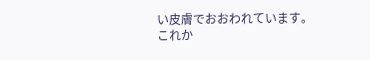い皮膚でおおわれています。
これか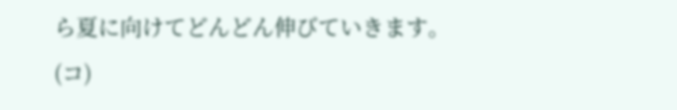ら夏に向けてどんどん伸びていきます。
(コ)